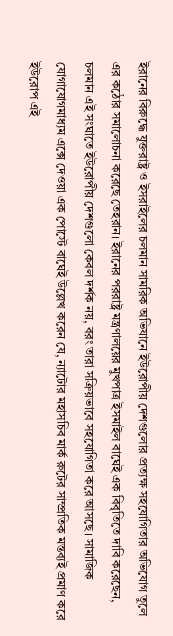ইরানের বিরুদ্ধে যুক্তরাষ্ট্র ও ইসরাইলের চলমান সামরিক অভিযানে ইউরোপীয় দেশগুলোর প্রত্যক্ষ সহযোগিতার অভিযোগ তুলে এর কঠোর সমালোচনা করেছে তেহরান। ইরানের পররাষ্ট্র মন্ত্রণালয়ের মুখপাত্র ইসমাইল বাঘেই এক বিবৃতিতে দাবি করেছেন, চলমান এই সংঘাতে ইউরোপীয় দেশগুলো কেবল দর্শক নয়, বরং তারা সক্রিয়ভাবে সহযোগিতা করে আসছে। সামাজিক যোগাযোগমাধ্যম এক্সে দেওয়া এক পোস্টে বাঘেই উল্লেখ করেন যে, ন্যাটোর মহাসচিব মার্ক রুটের সাম্প্রতিক মন্তব্যই প্রমাণ করে ইউরোপ এই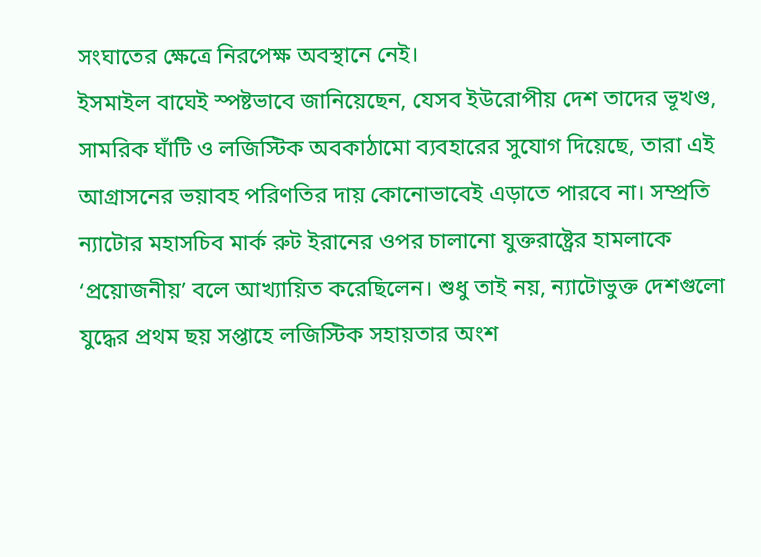সংঘাতের ক্ষেত্রে নিরপেক্ষ অবস্থানে নেই।
ইসমাইল বাঘেই স্পষ্টভাবে জানিয়েছেন, যেসব ইউরোপীয় দেশ তাদের ভূখণ্ড, সামরিক ঘাঁটি ও লজিস্টিক অবকাঠামো ব্যবহারের সুযোগ দিয়েছে, তারা এই আগ্রাসনের ভয়াবহ পরিণতির দায় কোনোভাবেই এড়াতে পারবে না। সম্প্রতি ন্যাটোর মহাসচিব মার্ক রুট ইরানের ওপর চালানো যুক্তরাষ্ট্রের হামলাকে ‘প্রয়োজনীয়’ বলে আখ্যায়িত করেছিলেন। শুধু তাই নয়, ন্যাটোভুক্ত দেশগুলো যুদ্ধের প্রথম ছয় সপ্তাহে লজিস্টিক সহায়তার অংশ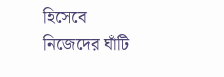হিসেবে নিজেদের ঘাঁটি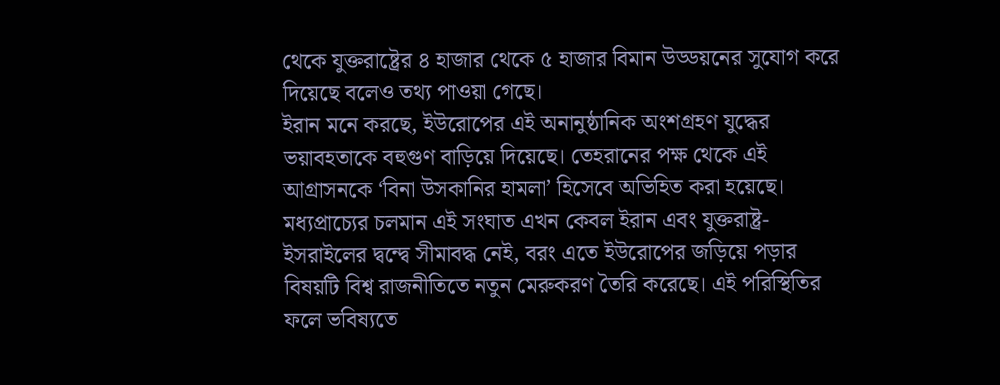থেকে যুক্তরাষ্ট্রের ৪ হাজার থেকে ৫ হাজার বিমান উড্ডয়নের সুযোগ করে দিয়েছে বলেও তথ্য পাওয়া গেছে।
ইরান মনে করছে, ইউরোপের এই অনানুষ্ঠানিক অংশগ্রহণ যুদ্ধের ভয়াবহতাকে বহুগুণ বাড়িয়ে দিয়েছে। তেহরানের পক্ষ থেকে এই আগ্রাসনকে ‘বিনা উসকানির হামলা’ হিসেবে অভিহিত করা হয়েছে। মধ্যপ্রাচ্যের চলমান এই সংঘাত এখন কেবল ইরান এবং যুক্তরাষ্ট্র-ইসরাইলের দ্বন্দ্বে সীমাবদ্ধ নেই, বরং এতে ইউরোপের জড়িয়ে পড়ার বিষয়টি বিশ্ব রাজনীতিতে নতুন মেরুকরণ তৈরি করেছে। এই পরিস্থিতির ফলে ভবিষ্যতে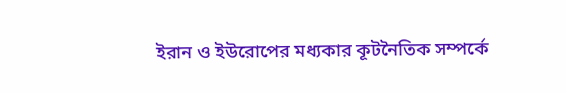ইরান ও ইউরোপের মধ্যকার কূটনৈতিক সম্পর্কে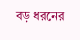বড় ধরনের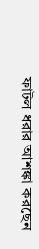ফাটল ধরার আশঙ্কা করছেন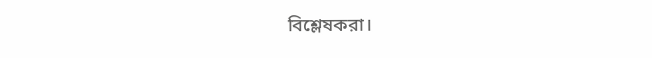বিশ্লেষকরা।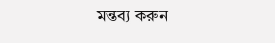মন্তব্য করুন